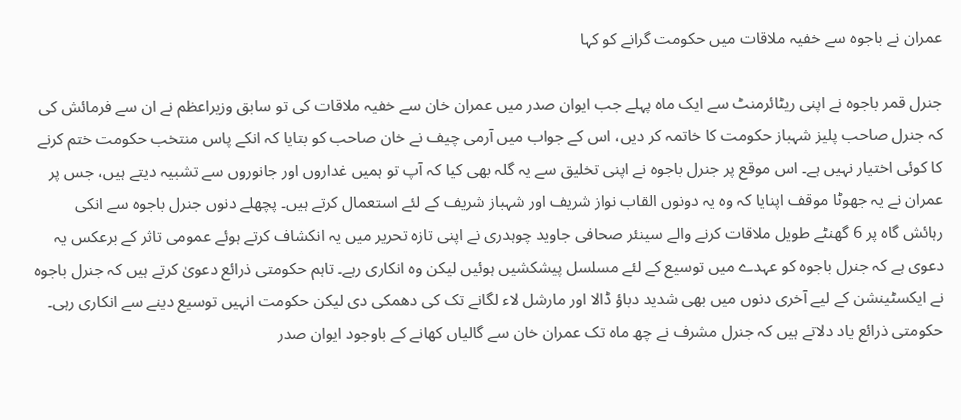عمران نے باجوہ سے خفیہ ملاقات میں حکومت گرانے کو کہا

جنرل قمر باجوہ نے اپنی ریٹائرمنٹ سے ایک ماہ پہلے جب ایوان صدر میں عمران خان سے خفیہ ملاقات کی تو سابق وزیراعظم نے ان سے فرمائش کی کہ جنرل صاحب پلیز شہباز حکومت کا خاتمہ کر دیں، اس کے جواب میں آرمی چیف نے خان صاحب کو بتایا کہ انکے پاس منتخب حکومت ختم کرنے کا کوئی اختیار نہیں ہے۔ اس موقع پر جنرل باجوہ نے اپنی تخلیق سے یہ گلہ بھی کیا کہ آپ تو ہمیں غداروں اور جانوروں سے تشبیہ دیتے ہیں، جس پر عمران نے یہ جھوٹا موقف اپنایا کہ وہ یہ دونوں القاب نواز شریف اور شہباز شریف کے لئے استعمال کرتے ہیں۔ پچھلے دنوں جنرل باجوہ سے انکی رہائش گاہ پر 6 گھنٹے طویل ملاقات کرنے والے سینئر صحافی جاوید چوہدری نے اپنی تازہ تحریر میں یہ انکشاف کرتے ہوئے عمومی تاثر کے برعکس یہ دعوی ہے کہ جنرل باجوہ کو عہدے میں توسیع کے لئے مسلسل پیشکشیں ہوئیں لیکن وہ انکاری رہے۔ تاہم حکومتی ذرائع دعویٰ کرتے ہیں کہ جنرل باجوہ نے ایکسٹینشن کے لیے آخری دنوں میں بھی شدید دباؤ ڈالا اور مارشل لاء لگانے تک کی دھمکی دی لیکن حکومت انہیں توسیع دینے سے انکاری رہی۔ حکومتی ذرائع یاد دلاتے ہیں کہ جنرل مشرف نے چھ ماہ تک عمران خان سے گالیاں کھانے کے باوجود ایوان صدر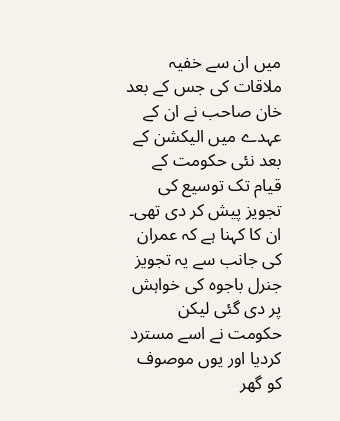میں ان سے خفیہ ملاقات کی جس کے بعد خان صاحب نے ان کے عہدے میں الیکشن کے بعد نئی حکومت کے قیام تک توسیع کی تجویز پیش کر دی تھی۔ ان کا کہنا ہے کہ عمران کی جانب سے یہ تجویز جنرل باجوہ کی خواہش پر دی گئی لیکن حکومت نے اسے مسترد کردیا اور یوں موصوف کو گھر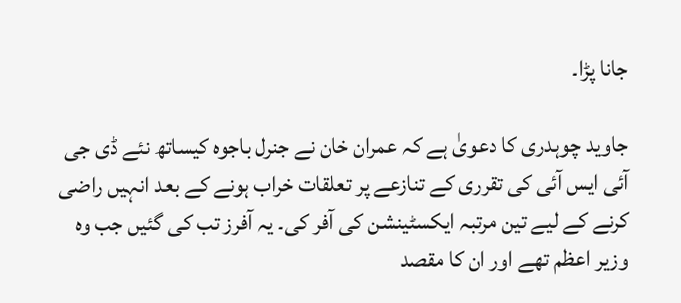جانا پڑا۔

جاوید چوہدری کا دعویٰ ہے کہ عمران خان نے جنرل باجوہ کیساتھ نئے ڈی جی آئی ایس آئی کی تقرری کے تنازعے پر تعلقات خراب ہونے کے بعد انہیں راضی کرنے کے لیے تین مرتبہ ایکسٹینشن کی آفر کی۔ یہ آفرز تب کی گئیں جب وہ وزیر اعظم تھے اور ان کا مقصد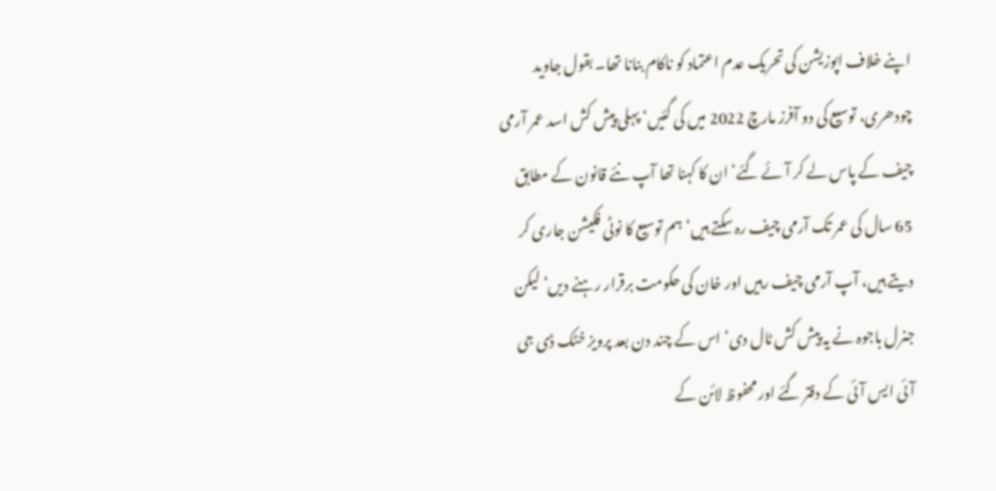اپنے خلاف اپوزیشن کی تحریک عدم اعتماد کو ناکام بنانا تھا۔ بقول جاوید چودھری، توسیع کی دو آفرز مارچ 2022 میں کی گئیں‘ پہلی پیش کش اسد عمر آرمی چیف کے پاس لے کر آئے گئے‘ ان کا کہنا تھا آپ نئے قانون کے مطابق 65 سال کی عمر تک آرمی چیف رہ سکتے ہیں‘ ہم توسیع کا نوٹی فکیشن جاری کر دیتے ہیں، آپ آرمی چیف رہیں اور خان کی حکومت برقرار رہنے دیں‘ لیکن جنرل باجوہ نے یہ پیش کش ٹال دی‘ اس کے چند دن بعد پرویز خٹک ڈی جی آئی ایس آئی کے دفتر گئے اور محفوظ لائن کے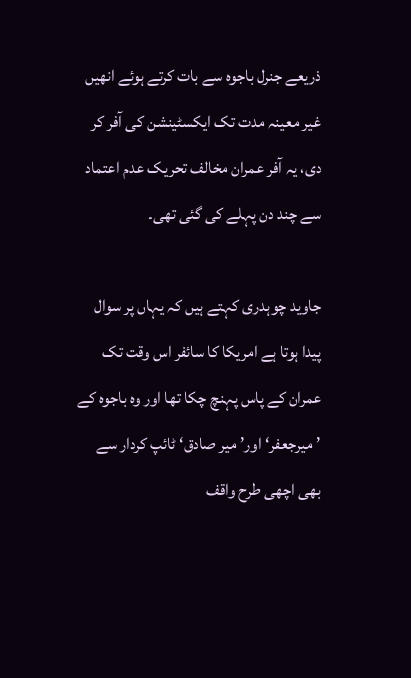ذریعے جنرل باجوہ سے بات کرتے ہوئے انھیں غیر معینہ مدت تک ایکسٹینشن کی آفر کر دی، یہ آفر عمران مخالف تحریک عدم اعتماد سے چند دن پہلے کی گئی تھی۔

جاوید چوہدری کہتے ہیں کہ یہاں پر سوال پیدا ہوتا ہے امریکا کا سائفر اس وقت تک عمران کے پاس پہنچ چکا تھا اور وہ باجوہ کے ’میرجعفر‘ اور’ میر صادق‘ ٹائپ کردار سے بھی اچھی طرح واقف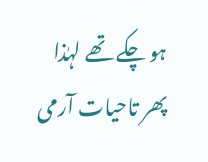ہو چکے تھے لہٰذا پھر تاحیات آرمی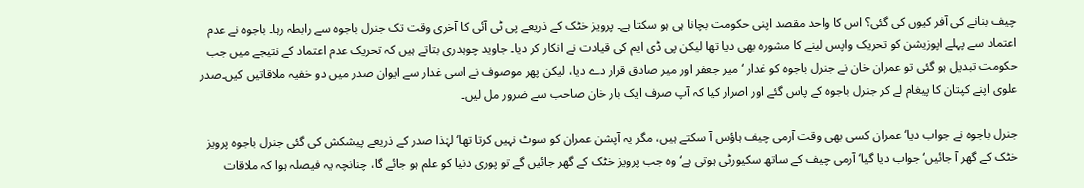چیف بنانے کی آفر کیوں کی گئی؟ اس کا واحد مقصد اپنی حکومت بچانا ہی ہو سکتا ہے۔ پرویز خٹک کے ذریعے پی ٹی آئی کا آخری وقت تک جنرل باجوہ سے رابطہ رہا۔ باجوہ نے عدم اعتماد سے پہلے اپوزیشن کو تحریک واپس لینے کا مشورہ بھی دیا تھا لیکن پی ڈی ایم کی قیادت نے انکار کر دیا۔ جاوید چوہدری بتاتے ہیں کہ تحریک عدم اعتماد کے نتیجے میں جب حکومت تبدیل ہو گئی تو عمران خان نے جنرل باجوہ کو غدار ‘ میر جعفر اور میر صادق قرار دے دیا، لیکن پھر موصوف نے اسی غدار سے ایوان صدر میں دو خفیہ ملاقاتیں کیں۔صدر علوی اپنے کپتان کا پیغام لے کر جنرل باجوہ کے پاس گئے اور اصرار کیا کہ آپ صرف ایک بار خان صاحب سے ضرور مل لیں۔

جنرل باجوہ نے جواب دیا‘ عمران کسی بھی وقت آرمی چیف ہاؤس آ سکتے ہیں، مگر یہ آپشن عمران کو سوٹ نہیں کرتا تھا‘ لہٰذا صدر کے ذریعے پیشکش کی گئی جنرل باجوہ پرویز خٹک کے گھر آ جائیں‘ جواب دیا گیا‘ آرمی چیف کے ساتھ سکیورٹی ہوتی ہے‘ وہ جب پرویز خٹک کے گھر جائیں گے تو پوری دنیا کو علم ہو جائے گا، چنانچہ یہ فیصلہ ہوا کہ ملاقات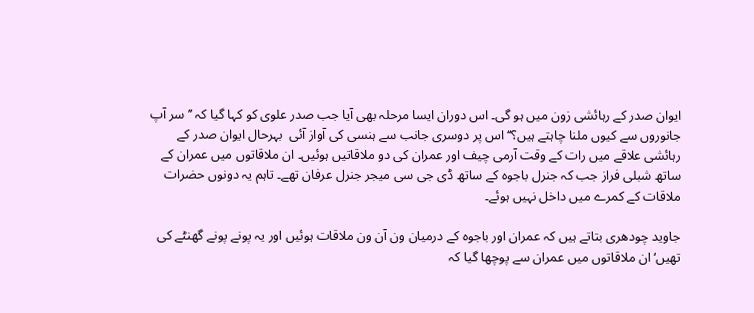ایوان صدر کے رہائشی زون میں ہو گی۔ اس دوران ایسا مرحلہ بھی آیا جب صدر علوی کو کہا گیا کہ ’’سر آپ جانوروں سے کیوں ملنا چاہتے ہیں؟‘‘ اس پر دوسری جانب سے ہنسی کی آواز آئی  بہرحال ایوان صدر کے رہائشی علاقے میں رات کے وقت آرمی چیف اور عمران کی دو ملاقاتیں ہوئیں۔ ان ملاقاتوں میں عمران کے ساتھ شبلی فراز جب کہ جنرل باجوہ کے ساتھ ڈی جی سی میجر جنرل عرفان تھے۔ تاہم یہ دونوں حضرات ملاقات کے کمرے میں داخل نہیں ہوئے۔

جاوید چودھری بتاتے ہیں کہ عمران اور باجوہ کے درمیان ون آن ون ملاقات ہوئیں اور یہ پونے پونے گھنٹے کی تھیں‘ ان ملاقاتوں میں عمران سے پوچھا گیا کہ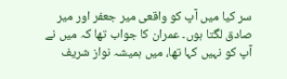سر کیا میں آپ کو واقعی میر جعفر اور میر صادق لگتا ہوں۔ عمران کا جواب تھا کہ میں نے آپ کو نہیں کہا تھا، میں ہمیشہ نواز شریف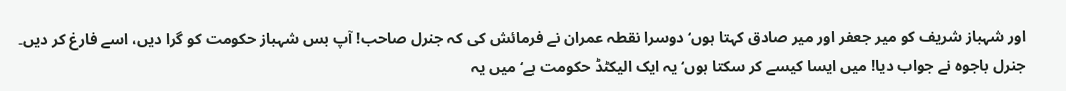اور شہباز شریف کو میر جعفر اور میر صادق کہتا ہوں‘ دوسرا نقطہ عمران نے فرمائش کی کہ جنرل صاحب! آپ بس شہباز حکومت کو گرا دیں، اسے فارغ کر دیں۔ جنرل باجوہ نے جواب دیا! میں ایسا کیسے کر سکتا ہوں‘ یہ ایک الیکٹڈ حکومت ہے‘ میں یہ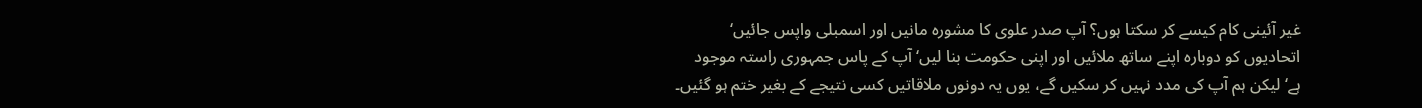غیر آئینی کام کیسے کر سکتا ہوں؟ آپ صدر علوی کا مشورہ مانیں اور اسمبلی واپس جائیں‘ اتحادیوں کو دوبارہ اپنے ساتھ ملائیں اور اپنی حکومت بنا لیں‘ آپ کے پاس جمہوری راستہ موجود ہے‘ لیکن ہم آپ کی مدد نہیں کر سکیں گے، یوں یہ دونوں ملاقاتیں کسی نتیجے کے بغیر ختم ہو گئیں۔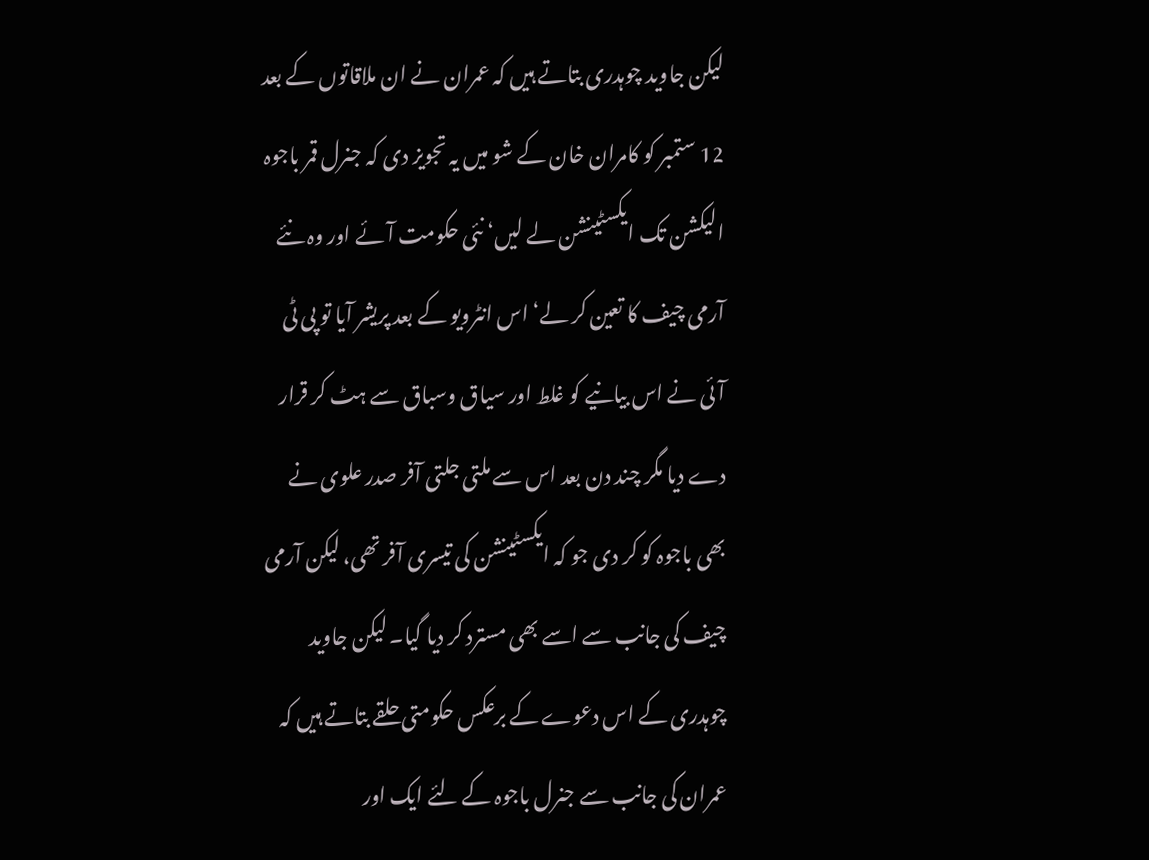لیکن جاوید چوہدری بتاتے ہیں کہ عمران نے ان ملاقاتوں کے بعد 12 ستمبر کو کامران خان کے شو میں یہ تجویز دی کہ جنرل قمر باجوہ الیکشن تک ایکسٹینشن لے لیں‘ نئی حکومت آئے اور وہ نئے آرمی چیف کا تعین کر لے‘ اس انٹرویو کے بعد پریشر آیا تو پی ٹی آئی نے اس بیانیے کو غلط اور سیاق وسباق سے ہٹ کر قرار دے دیا مگر چند دن بعد اس سے ملتی جلتی آفر صدر علوی نے بھی باجوہ کو کر دی جو کہ ایکسٹینشن کی تیسری آفر تھی، لیکن آرمی چیف کی جانب سے اسے بھی مسترد کر دیا گیا۔ لیکن جاوید چوہدری کے اس دعوے کے برعکس حکومتی حلقے بتاتے ہیں کہ عمران کی جانب سے جنرل باجوہ کے لئے ایک اور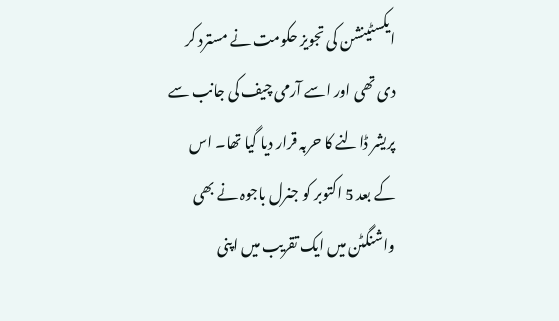ایکسٹینشن کی تجویز حکومت نے مسترد کر دی تھی اور اسے آرمی چیف کی جانب سے پریشر ڈالنے کا حربہ قرار دیا گیا تھا۔ اس کے بعد 5 اکتوبر کو جنرل باجوہ نے بھی واشنگٹن میں ایک تقریب میں اپنی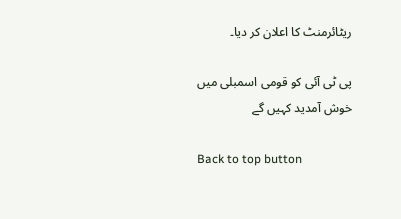ریٹائرمنٹ کا اعلان کر دیا۔

پی ٹی آئی کو قومی اسمبلی میں خوش آمدید کہیں گے

Back to top button